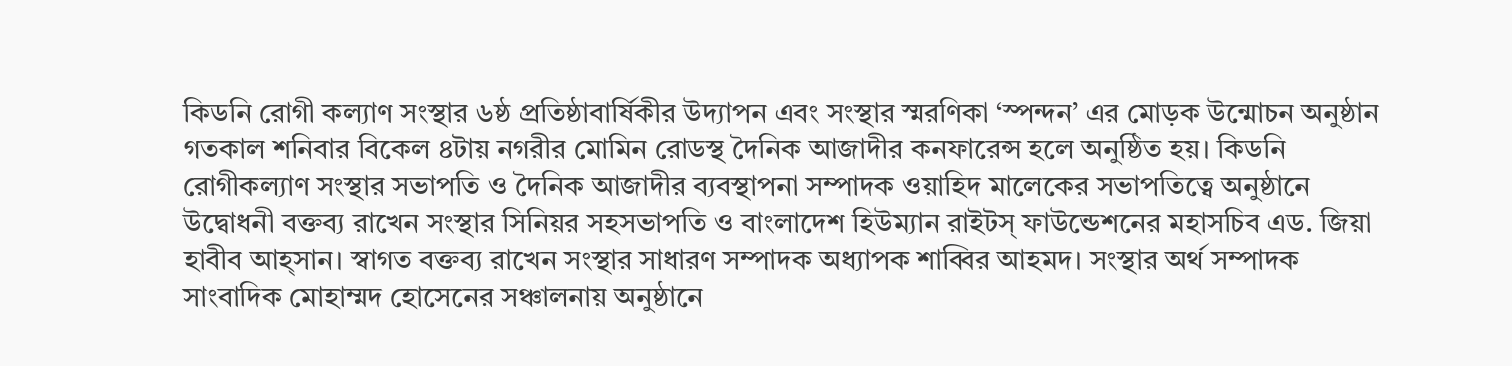কিডনি রোগী কল্যাণ সংস্থার ৬ষ্ঠ প্রতিষ্ঠাবার্ষিকীর উদ্যাপন এবং সংস্থার স্মরণিকা ‘স্পন্দন’ এর মোড়ক উন্মোচন অনুষ্ঠান গতকাল শনিবার বিকেল ৪টায় নগরীর মোমিন রোডস্থ দৈনিক আজাদীর কনফারেন্স হলে অনুষ্ঠিত হয়। কিডনি রোগীকল্যাণ সংস্থার সভাপতি ও দৈনিক আজাদীর ব্যবস্থাপনা সম্পাদক ওয়াহিদ মালেকের সভাপতিত্বে অনুষ্ঠানে উদ্বোধনী বক্তব্য রাখেন সংস্থার সিনিয়র সহসভাপতি ও বাংলাদেশ হিউম্যান রাইটস্ ফাউন্ডেশনের মহাসচিব এড. জিয়া হাবীব আহ্সান। স্বাগত বক্তব্য রাখেন সংস্থার সাধারণ সম্পাদক অধ্যাপক শাব্বির আহমদ। সংস্থার অর্থ সম্পাদক সাংবাদিক মোহাম্মদ হোসেনের সঞ্চালনায় অনুষ্ঠানে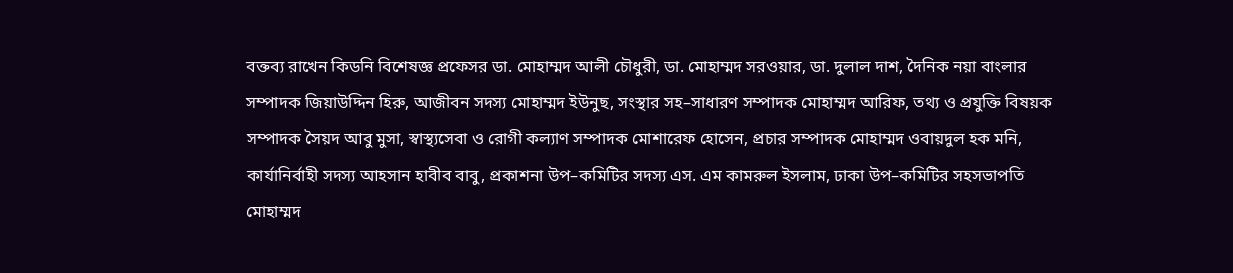বক্তব্য রাখেন কিডনি বিশেষজ্ঞ প্রফেসর ডা. মোহাম্মদ আলী চৌধুরী, ডা. মোহাম্মদ সরওয়ার, ডা. দুলাল দাশ, দৈনিক নয়া বাংলার সম্পাদক জিয়াউদ্দিন হিরু, আজীবন সদস্য মোহাম্মদ ইউনুছ, সংস্থার সহ–সাধারণ সম্পাদক মোহাম্মদ আরিফ, তথ্য ও প্রযুক্তি বিষয়ক সম্পাদক সৈয়দ আবু মুসা, স্বাস্থ্যসেবা ও রোগী কল্যাণ সম্পাদক মোশারেফ হোসেন, প্রচার সম্পাদক মোহাম্মদ ওবায়দুল হক মনি, কার্যানির্বাহী সদস্য আহসান হাবীব বাবু, প্রকাশনা উপ–কমিটির সদস্য এস. এম কামরুল ইসলাম, ঢাকা উপ–কমিটির সহসভাপতি মোহাম্মদ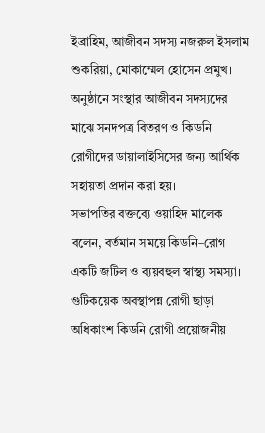ইব্রাহিম, আজীবন সদস্য নজরুল ইসলাম শুকরিয়া, মোকাম্মেল হোসেন প্রমুখ। অনুষ্ঠানে সংস্থার আজীবন সদস্যদের মাঝে সনদপত্র বিতরণ ও কিডনি রোগীদের ডায়ালাইসিসের জন্য আর্থিক সহায়তা প্রদান করা হয়।
সভাপতির বক্তব্যে ওয়াহিদ মালেক বলেন, বর্তমান সময়ে কিডনি–রোগ একটি জটিল ও ব্যয়বহুল স্বাস্থ্য সমস্যা। গুটিকয়েক অবস্থাপন্ন রোগী ছাড়া অধিকাংশ কিডনি রোগী প্রয়োজনীয়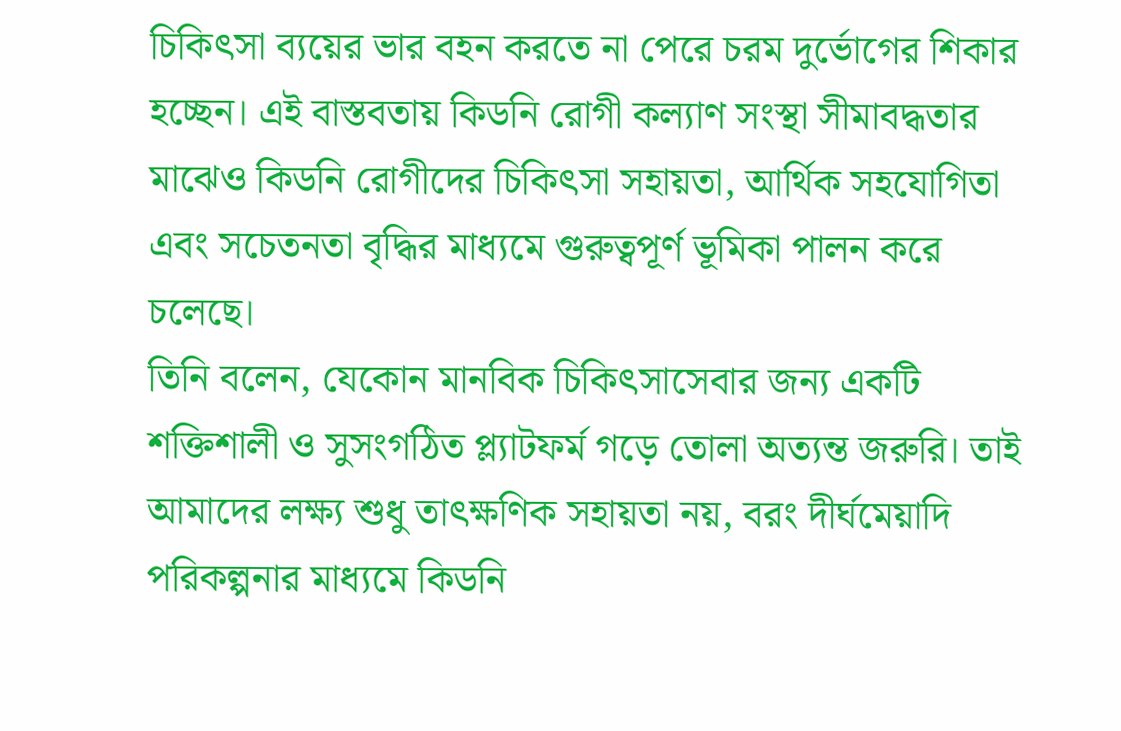চিকিৎসা ব্যয়ের ভার বহন করতে না পেরে চরম দুর্ভোগের শিকার হচ্ছেন। এই বাস্তবতায় কিডনি রোগী কল্যাণ সংস্থা সীমাবদ্ধতার মাঝেও কিডনি রোগীদের চিকিৎসা সহায়তা, আর্থিক সহযোগিতা এবং সচেতনতা বৃদ্ধির মাধ্যমে গুরুত্বপূর্ণ ভূমিকা পালন করে চলেছে।
তিনি বলেন, যেকোন মানবিক চিকিৎসাসেবার জন্য একটি শক্তিশালী ও সুসংগঠিত প্ল্যাটফর্ম গড়ে তোলা অত্যন্ত জরুরি। তাই আমাদের লক্ষ্য শুধু তাৎক্ষণিক সহায়তা নয়, বরং দীর্ঘমেয়াদি পরিকল্পনার মাধ্যমে কিডনি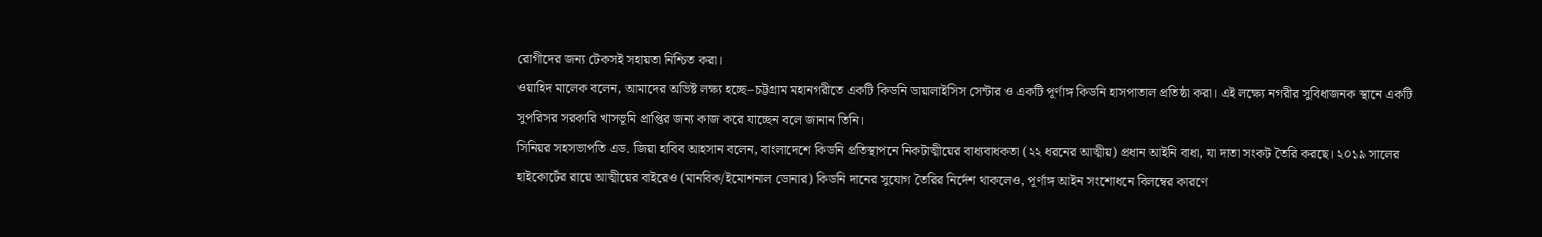রোগীদের জন্য টেকসই সহায়তা নিশ্চিত করা।
ওয়াহিদ মালেক বলেন, আমাদের অভিষ্ট লক্ষ্য হচ্ছে–চট্টগ্রাম মহানগরীতে একটি কিডনি ডায়ালাইসিস সেন্টার ও একটি পূর্ণাঙ্গ কিডনি হাসপাতাল প্রতিষ্ঠা করা। এই লক্ষ্যে নগরীর সুবিধাজনক স্থানে একটি সুপরিসর সরকারি খাসভূমি প্রাপ্তির জন্য কাজ করে যাচ্ছেন বলে জানান তিনি।
সিনিয়র সহসভাপতি এড. জিয়া হাবিব আহসান বলেন, বাংলাদেশে কিডনি প্রতিস্থাপনে নিকটাত্মীয়ের বাধ্যবাধকতা (২২ ধরনের আত্মীয়) প্রধান আইনি বাধা, যা দাতা সংকট তৈরি করছে। ২০১৯ সালের হাইকোর্টের রায়ে আত্মীয়ের বাইরেও (মানবিক/ইমোশনাল ডোনার) কিডনি দানের সুযোগ তৈরির নির্দেশ থাকলেও, পূর্ণাঙ্গ আইন সংশোধনে বিলম্বের কারণে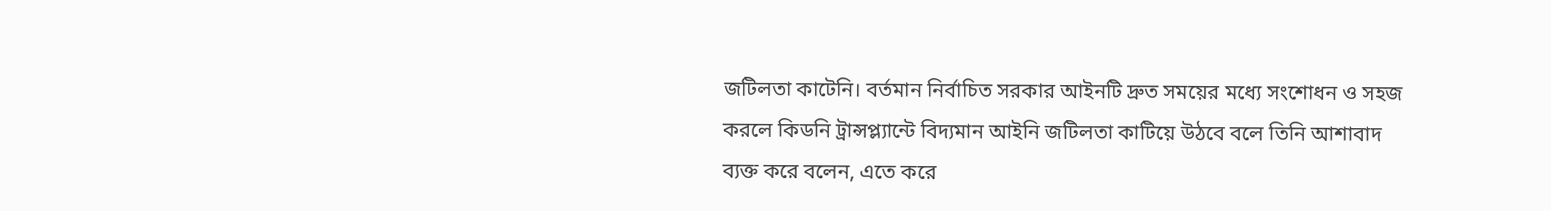জটিলতা কাটেনি। বর্তমান নির্বাচিত সরকার আইনটি দ্রুত সময়ের মধ্যে সংশোধন ও সহজ করলে কিডনি ট্রান্সপ্ল্যান্টে বিদ্যমান আইনি জটিলতা কাটিয়ে উঠবে বলে তিনি আশাবাদ ব্যক্ত করে বলেন, এতে করে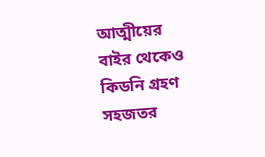আত্মীয়ের বাইর থেকেও কিডনি গ্রহণ সহজতর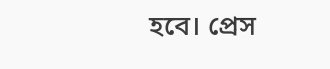হবে। প্রেস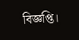বিজ্ঞপ্তি।